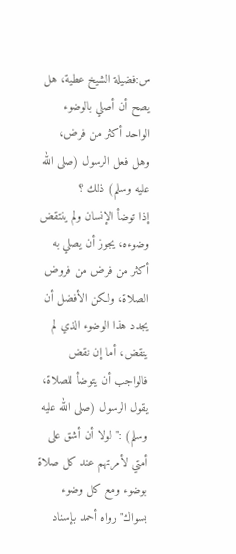س:فضيلة الشيخ عطية، هل يصح أن أصلي بالوضوء الواحد أكثر من فرض، وهل فعل الرسول (صلى الله عليه وسلم) ذلك ؟
إذا توضأ الإنسان ولم ينتقض وضوءه، يجوز أن يصلي به أكثر من فرض من فروض الصلاة، ولكن الأفضل أن يجدد هذا الوضوء الذي لم ينقض، أما إن نقض فالواجب أن يتوضأ للصلاة، يقول الرسول (صلى الله عليه وسلم) :"لولا أن أشق على أمتي لأمرتهم عند كل صلاة بوضوء ومع كل وضوء بسواك"رواه أحمد بإسناد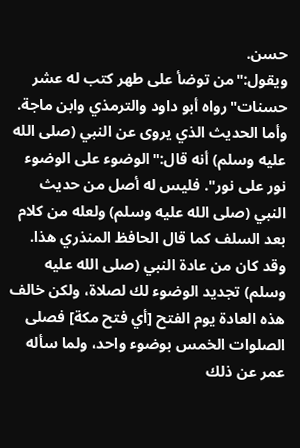حسن.
ويقول:"من توضأ على طهر كتب له عشر حسنات"رواه أبو داود والترمذي وابن ماجة.
وأما الحديث الذي يروى عن النبي (صلى الله عليه وسلم) أنه قال:"الوضوء على الوضوء نور على نور". فليس له أصل من حديث النبي (صلى الله عليه وسلم) ولعله من كلام بعد السلف كما قال الحافظ المنذري هذا.
وقد كان من عادة النبي (صلى الله عليه وسلم) تجديد الوضوء لك لصلاة، ولكن خالف هذه العادة يوم الفتح [أي فتح مكة] فصلى الصلوات الخمس بوضوء واحد، ولما سأله عمر عن ذلك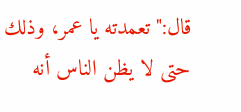قال:"تعمدته يا عمر، وذلك حتى لا يظن الناس أنه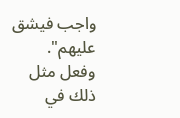واجب فيشق عليهم". وفعل مثل ذلك في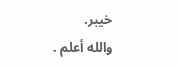خيبر.
والله أعلم .